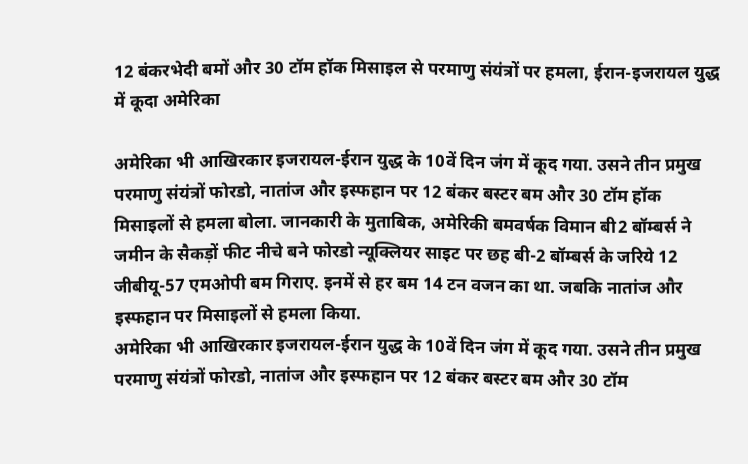12 बंकरभेदी बमों और 30 टॉम हॉक मिसाइल से परमाणु संयंत्रों पर हमला, ईरान-इजरायल युद्ध में कूदा अमेरिका

अमेरिका भी आखिरकार इजरायल-ईरान युद्ध के 10वें दिन जंग में कूद गया. उसने तीन प्रमुख परमाणु संयंत्रों फोरडो, नातांज और इस्फहान पर 12 बंकर बस्टर बम और 30 टॉम हॉक मिसाइलों से हमला बोला. जानकारी के मुताबिक, अमेरिकी बमवर्षक विमान बी2 बॉम्बर्स ने जमीन के सैकड़ों फीट नीचे बने फोरडो न्यूक्लियर साइट पर छह बी-2 बॉम्बर्स के जरिये 12 जीबीयू-57 एमओपी बम गिराए. इनमें से हर बम 14 टन वजन का था. जबकि नातांज और इस्फहान पर मिसाइलों से हमला किया.
अमेरिका भी आखिरकार इजरायल-ईरान युद्ध के 10वें दिन जंग में कूद गया. उसने तीन प्रमुख परमाणु संयंत्रों फोरडो, नातांज और इस्फहान पर 12 बंकर बस्टर बम और 30 टॉम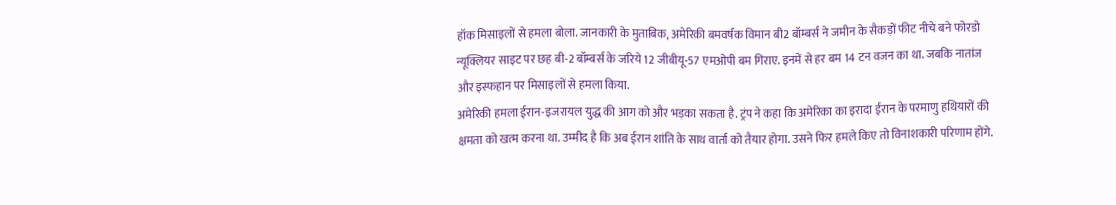हॉक मिसाइलों से हमला बोला. जानकारी के मुताबिक, अमेरिकी बमवर्षक विमान बी2 बॉम्बर्स ने जमीन के सैकड़ों फीट नीचे बने फोरडो न्यूक्लियर साइट पर छह बी-2 बॉम्बर्स के जरिये 12 जीबीयू-57 एमओपी बम गिराए. इनमें से हर बम 14 टन वजन का था. जबकि नातांज और इस्फहान पर मिसाइलों से हमला किया.
अमेरिकी हमला ईरान-इजरायल युद्ध की आग को और भड़का सकता है. ट्रंप ने कहा कि अमेरिका का इरादा ईरान के परमाणु हथियारों की क्षमता को खत्म करना था. उम्मीद है कि अब ईरान शांति के साथ वार्ता को तैयार होगा. उसने फिर हमले किए तो विनाशकारी परिणाम होंगे.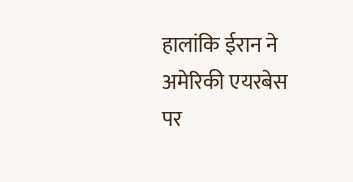हालांकि ईरान ने अमेरिकी एयरबेस पर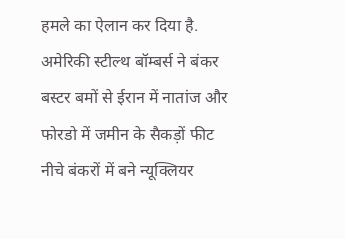हमले का ऐलान कर दिया है. अमेरिकी स्टील्थ बॉम्बर्स ने बंकर बस्टर बमों से ईरान में नातांज और फोरडो में जमीन के सैकड़ों फीट नीचे बंकरों में बने न्यूक्लियर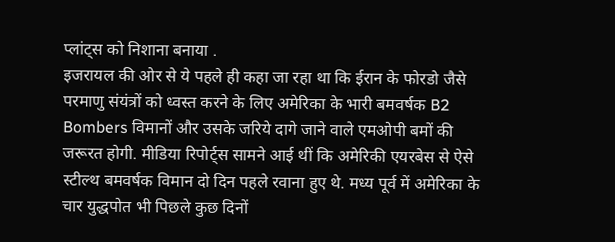प्लांट्स को निशाना बनाया .
इजरायल की ओर से ये पहले ही कहा जा रहा था कि ईरान के फोरडो जैसे परमाणु संयंत्रों को ध्वस्त करने के लिए अमेरिका के भारी बमवर्षक B2 Bombers विमानों और उसके जरिये दागे जाने वाले एमओपी बमों की जरूरत होगी. मीडिया रिपोर्ट्स सामने आई थीं कि अमेरिकी एयरबेस से ऐसे स्टील्थ बमवर्षक विमान दो दिन पहले रवाना हुए थे. मध्य पूर्व में अमेरिका के चार युद्धपोत भी पिछले कुछ दिनों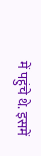में पहुंचे थे. इसमें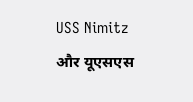USS Nimitz और यूएसएस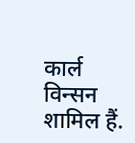कार्ल विन्सन शामिल हैं.